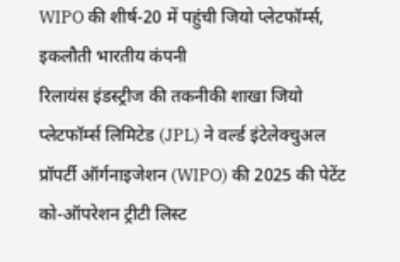WIPO की शीर्ष-20 में पहुंची जियो प्लेटफॉर्म्स, इकलौती भारतीय कंपनी
रिलायंस इंडस्ट्रीज की तकनीकी शाखा जियो प्लेटफॉर्म्स लिमिटेड (JPL) ने वर्ल्ड इंटेलेक्चुअल प्रॉपर्टी ऑर्गनाइजेशन (WIPO) की 2025 की पेटेंट को-ऑपरेशन ट्रीटी लिस्ट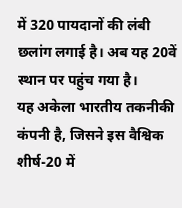में 320 पायदानों की लंबी छलांग लगाई है। अब यह 20वें स्थान पर पहुंच गया है।
यह अकेला भारतीय तकनीकी कंपनी है, जिसने इस वैश्विक शीर्ष-20 में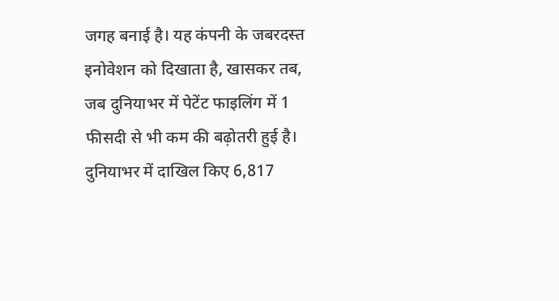जगह बनाई है। यह कंपनी के जबरदस्त इनोवेशन को दिखाता है, खासकर तब, जब दुनियाभर में पेटेंट फाइलिंग में 1 फीसदी से भी कम की बढ़ोतरी हुई है।
दुनियाभर में दाखिल किए 6,817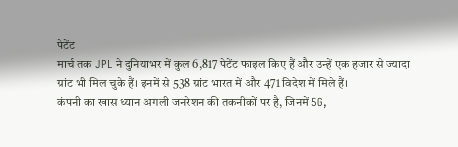पेटेंट
मार्च तक JPL ने दुनियाभर में कुल 6,817 पेटेंट फाइल किए हैं और उन्हें एक हजार से ज्यादा ग्रांट भी मिल चुके हैं। इनमें से 538 ग्रांट भारत में और 471 विदेश में मिले हैं।
कंपनी का खास ध्यान अगली जनरेशन की तकनीकों पर है, जिनमें 5G,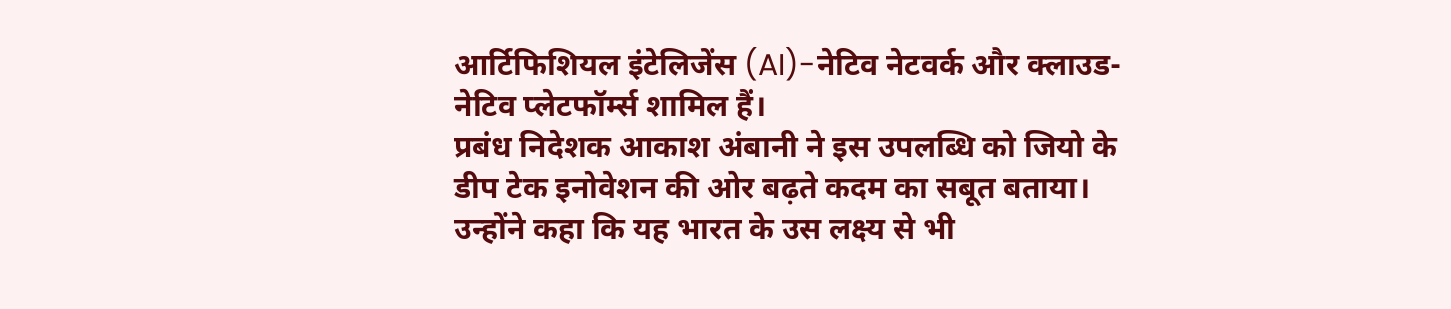आर्टिफिशियल इंटेलिजेंस (AI)-नेटिव नेटवर्क और क्लाउड-नेटिव प्लेटफॉर्म्स शामिल हैं।
प्रबंध निदेशक आकाश अंबानी ने इस उपलब्धि को जियो के डीप टेक इनोवेशन की ओर बढ़ते कदम का सबूत बताया। उन्होंने कहा कि यह भारत के उस लक्ष्य से भी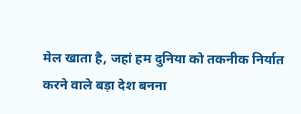मेल खाता है, जहां हम दुनिया को तकनीक निर्यात करने वाले बड़ा देश बनना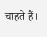चाहते हैं।